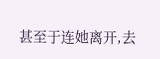甚至于连她离开,去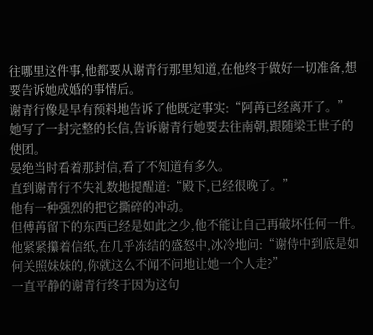往哪里这件事,他都要从谢青行那里知道,在他终于做好一切准备,想要告诉她成婚的事情后。
谢青行像是早有预料地告诉了他既定事实:“阿苒已经离开了。”
她写了一封完整的长信,告诉谢青行她要去往南朝,跟随梁王世子的使团。
晏绝当时看着那封信,看了不知道有多久。
直到谢青行不失礼数地提醒道:“殿下,已经很晚了。”
他有一种强烈的把它撕碎的冲动。
但傅苒留下的东西已经是如此之少,他不能让自己再破坏任何一件。
他紧紧攥着信纸,在几乎冻结的盛怒中,冰冷地问:“谢侍中到底是如何关照妹妹的,你就这么不闻不问地让她一个人走?”
一直平静的谢青行终于因为这句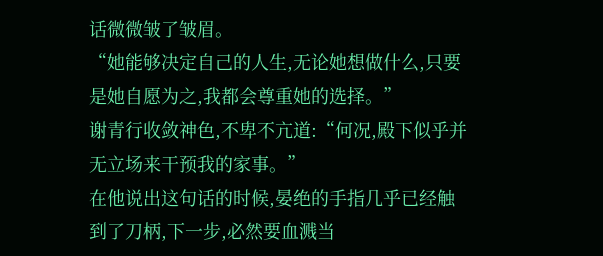话微微皱了皱眉。
“她能够决定自己的人生,无论她想做什么,只要是她自愿为之,我都会尊重她的选择。”
谢青行收敛神色,不卑不亢道:“何况,殿下似乎并无立场来干预我的家事。”
在他说出这句话的时候,晏绝的手指几乎已经触到了刀柄,下一步,必然要血溅当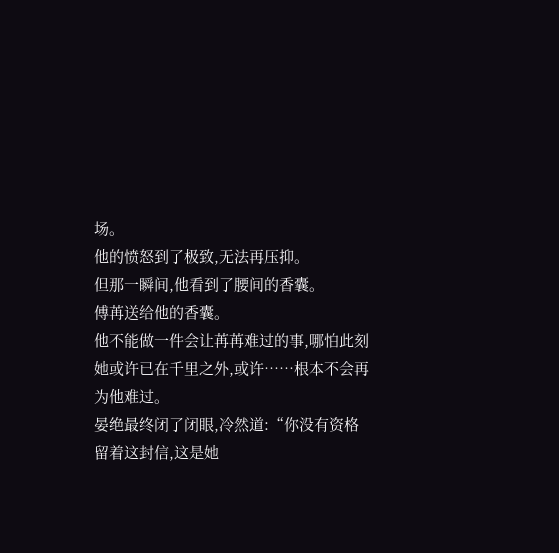场。
他的愤怒到了极致,无法再压抑。
但那一瞬间,他看到了腰间的香囊。
傅苒送给他的香囊。
他不能做一件会让苒苒难过的事,哪怕此刻她或许已在千里之外,或许……根本不会再为他难过。
晏绝最终闭了闭眼,冷然道:“你没有资格留着这封信,这是她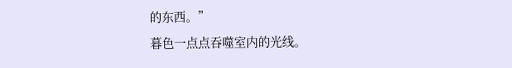的东西。”
暮色一点点吞噬室内的光线。